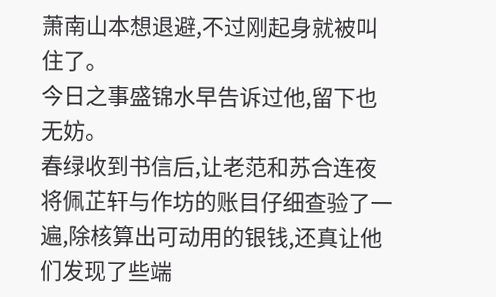萧南山本想退避,不过刚起身就被叫住了。
今日之事盛锦水早告诉过他,留下也无妨。
春绿收到书信后,让老范和苏合连夜将佩芷轩与作坊的账目仔细查验了一遍,除核算出可动用的银钱,还真让他们发现了些端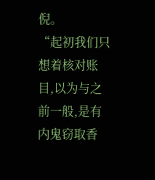倪。
“起初我们只想着核对账目,以为与之前一般,是有内鬼窃取香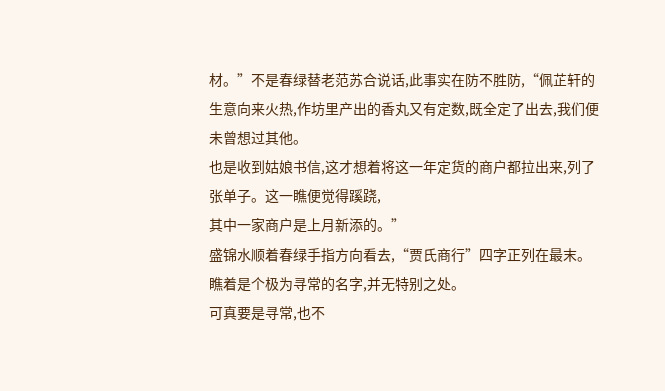材。”不是春绿替老范苏合说话,此事实在防不胜防,“佩芷轩的生意向来火热,作坊里产出的香丸又有定数,既全定了出去,我们便未曾想过其他。
也是收到姑娘书信,这才想着将这一年定货的商户都拉出来,列了张单子。这一瞧便觉得蹊跷,
其中一家商户是上月新添的。”
盛锦水顺着春绿手指方向看去,“贾氏商行”四字正列在最末。
瞧着是个极为寻常的名字,并无特别之处。
可真要是寻常,也不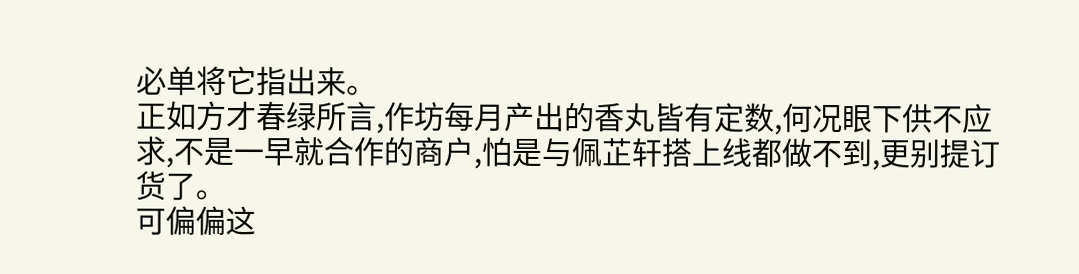必单将它指出来。
正如方才春绿所言,作坊每月产出的香丸皆有定数,何况眼下供不应求,不是一早就合作的商户,怕是与佩芷轩搭上线都做不到,更别提订货了。
可偏偏这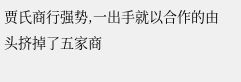贾氏商行强势,一出手就以合作的由头挤掉了五家商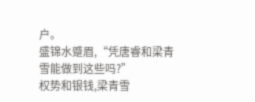户。
盛锦水蹙眉,“凭唐睿和梁青雪能做到这些吗?”
权势和银钱,梁青雪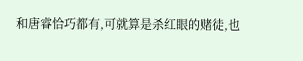和唐睿恰巧都有,可就算是杀红眼的赌徒,也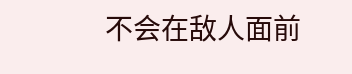不会在敌人面前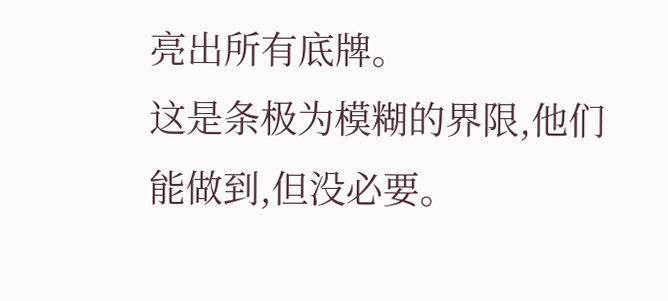亮出所有底牌。
这是条极为模糊的界限,他们能做到,但没必要。